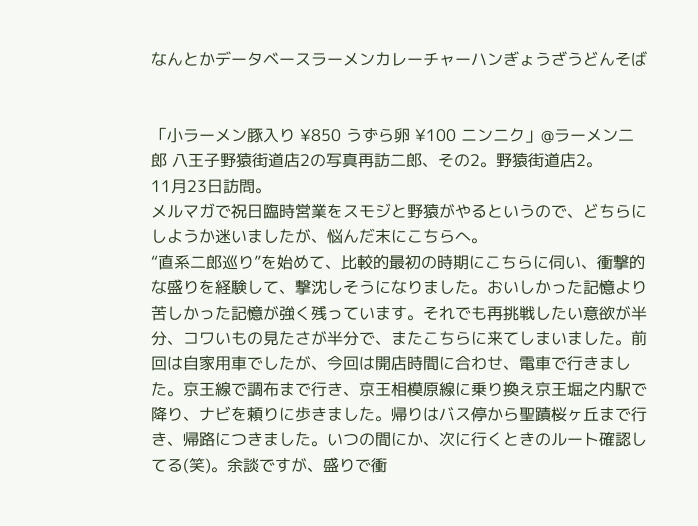なんとかデータベースラーメンカレーチャーハンぎょうざうどんそば


「小ラーメン豚入り ¥850 うずら卵 ¥100 ニンニク」@ラーメン二郎 八王子野猿街道店2の写真再訪二郎、その2。野猿街道店2。
11月23日訪問。
メルマガで祝日臨時営業をスモジと野猿がやるというので、どちらにしようか迷いましたが、悩んだ末にこちらへ。
“直系二郎巡り”を始めて、比較的最初の時期にこちらに伺い、衝撃的な盛りを経験して、撃沈しそうになりました。おいしかった記憶より苦しかった記憶が強く残っています。それでも再挑戦したい意欲が半分、コワいもの見たさが半分で、またこちらに来てしまいました。前回は自家用車でしたが、今回は開店時間に合わせ、電車で行きました。京王線で調布まで行き、京王相模原線に乗り換え京王堀之内駅で降り、ナビを頼りに歩きました。帰りはバス停から聖蹟桜ヶ丘まで行き、帰路につきました。いつの間にか、次に行くときのルート確認してる(笑)。余談ですが、盛りで衝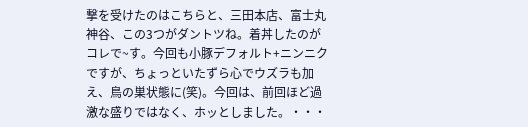撃を受けたのはこちらと、三田本店、富士丸神谷、この3つがダントツね。着丼したのがコレで~す。今回も小豚デフォルト+ニンニクですが、ちょっといたずら心でウズラも加え、鳥の巣状態に(笑)。今回は、前回ほど過激な盛りではなく、ホッとしました。・・・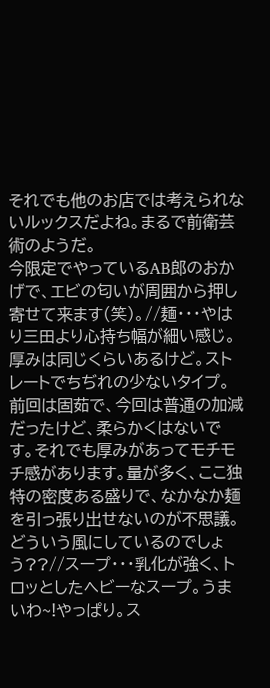それでも他のお店では考えられないルックスだよね。まるで前衛芸術のようだ。
今限定でやっているAB郎のおかげで、エビの匂いが周囲から押し寄せて来ます(笑)。//麺・・・やはり三田より心持ち幅が細い感じ。厚みは同じくらいあるけど。ストレートでちぢれの少ないタイプ。前回は固茹で、今回は普通の加減だったけど、柔らかくはないです。それでも厚みがあってモチモチ感があります。量が多く、ここ独特の密度ある盛りで、なかなか麺を引っ張り出せないのが不思議。どういう風にしているのでしょう??//スープ・・・乳化が強く、トロッとしたヘビーなスープ。うまいわ~!やっぱり。ス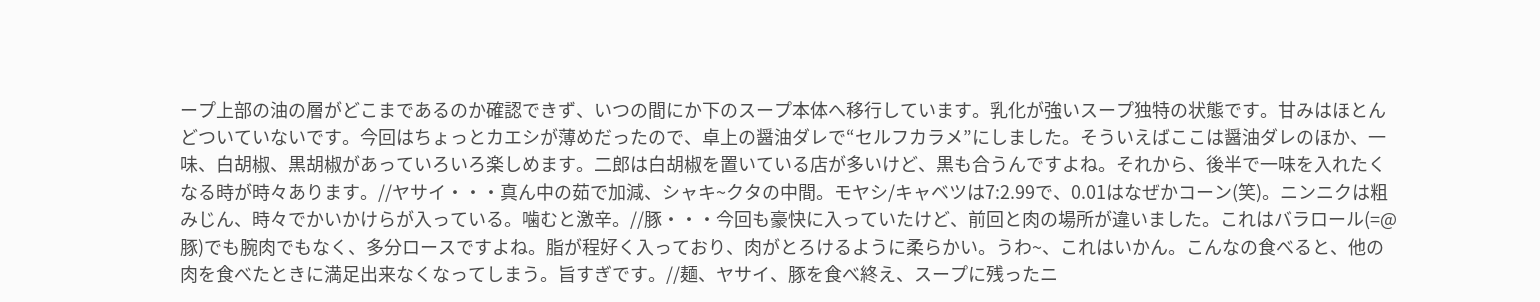ープ上部の油の層がどこまであるのか確認できず、いつの間にか下のスープ本体へ移行しています。乳化が強いスープ独特の状態です。甘みはほとんどついていないです。今回はちょっとカエシが薄めだったので、卓上の醤油ダレで“セルフカラメ”にしました。そういえばここは醤油ダレのほか、一味、白胡椒、黒胡椒があっていろいろ楽しめます。二郎は白胡椒を置いている店が多いけど、黒も合うんですよね。それから、後半で一味を入れたくなる時が時々あります。//ヤサイ・・・真ん中の茹で加減、シャキ~クタの中間。モヤシ/キャベツは7:2.99で、0.01はなぜかコーン(笑)。ニンニクは粗みじん、時々でかいかけらが入っている。噛むと激辛。//豚・・・今回も豪快に入っていたけど、前回と肉の場所が違いました。これはバラロール(=@豚)でも腕肉でもなく、多分ロースですよね。脂が程好く入っており、肉がとろけるように柔らかい。うわ~、これはいかん。こんなの食べると、他の肉を食べたときに満足出来なくなってしまう。旨すぎです。//麺、ヤサイ、豚を食べ終え、スープに残ったニ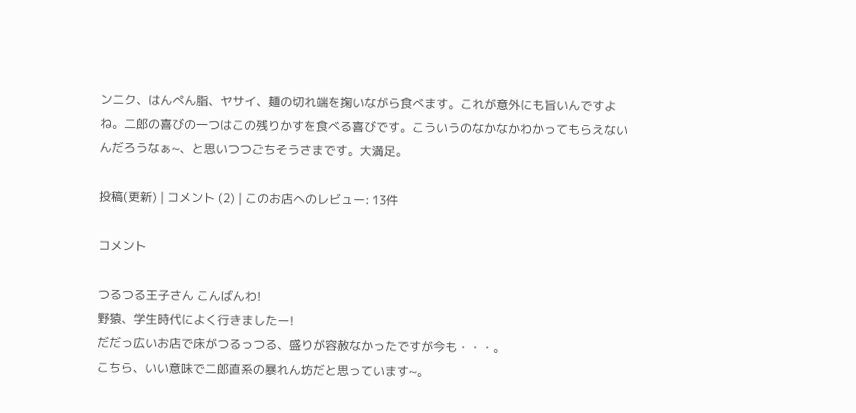ンニク、はんぺん脂、ヤサイ、麺の切れ端を掬いながら食べます。これが意外にも旨いんですよね。二郎の喜びの一つはこの残りかすを食べる喜びです。こういうのなかなかわかってもらえないんだろうなぁ~、と思いつつごちそうさまです。大満足。

投稿(更新) | コメント (2) | このお店へのレビュー: 13件

コメント

つるつる王子さん こんばんわ!
野猿、学生時代によく行きましたー!
だだっ広いお店で床がつるっつる、盛りが容赦なかったですが今も・・・。
こちら、いい意味で二郎直系の暴れん坊だと思っています~。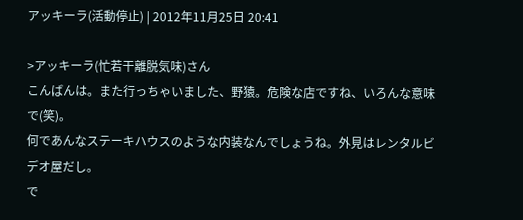アッキーラ(活動停止) | 2012年11月25日 20:41

>アッキーラ(忙若干離脱気味)さん
こんばんは。また行っちゃいました、野猿。危険な店ですね、いろんな意味で(笑)。
何であんなステーキハウスのような内装なんでしょうね。外見はレンタルビデオ屋だし。
で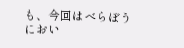も、今回はべらぼうにおい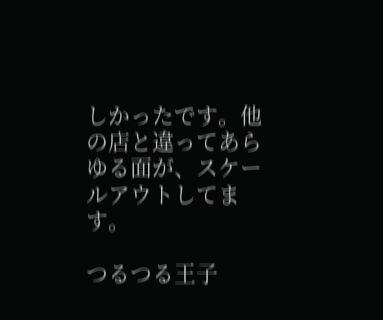しかったです。他の店と違ってあらゆる面が、スケールアウトしてます。

つるつる王子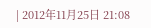| 2012年11月25日 21:08